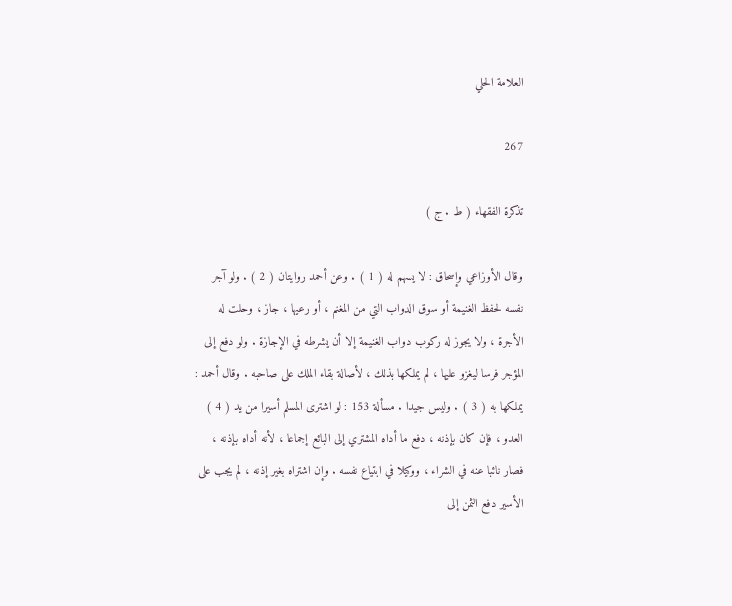العلامة الحلي

267

تذكرة الفقهاء ( ط . ج )

وقال الأوزاعي وإسحاق : لا يسهم له ( 1 ) . وعن أحمد روايتان ( 2 ) . ولو آجر نفسه لحفظ الغنيمة أو سوق الدواب التي من المغنم ، أو رعيها ، جاز ، وحلت له الأجرة ، ولا يجوز له ركوب دواب الغنيمة إلا أن يشرطه في الإجازة . ولو دفع إلى المؤجر فرسا ليغزو عليها ، لم يملكها بذلك ، لأصالة بقاء الملك على صاحبه . وقال أحمد : يملكها به ( 3 ) . وليس جيدا . مسألة 153 : لو اشترى المسلم أسيرا من يد ( 4 ) العدو ، فإن كان بإذنه ، دفع ما أداه المشتري إلى البائع إجماعا ، لأنه أداه بإذنه ، فصار نائبا عنه في الشراء ، ووكيلا في ابتياع نفسه . وإن اشتراه بغير إذنه ، لم يجب على الأسير دفع الثمن إلى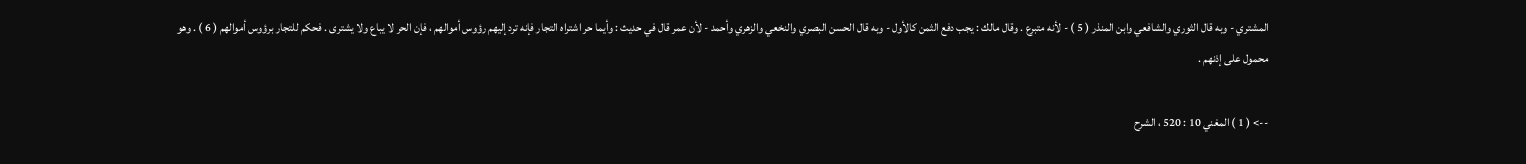المشتري - وبه قال الثوري والشافعي وابن المنذر ( 5 ) - لأنه متبرع . وقال مالك : يجب دفع الثمن كالأول - وبه قال الحسن البصري والنخعي والزهري وأحمد - لأن عمر قال في حديث : وأيما حر اشتراه التجار فإنه ترد إليهم رؤوس أموالهم ، فإن الحر لا يباع ولا يشترى . فحكم للتجار برؤوس أموالهم ( 6 ) . وهو محمول على إذنهم .

--> ( 1 ) المغني 10 : 520 ، الشرح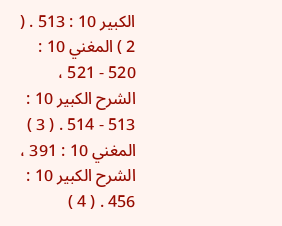الكبير 10 : 513 . ( 2 ) المغني 10 : 520 - 521 ، الشرح الكبير 10 : 513 - 514 . ( 3 ) المغني 10 : 391 ، الشرح الكبير 10 : 456 . ( 4 )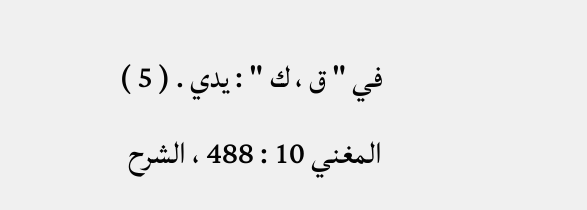في " ق ، ك " : يدي . ( 5 ) المغني 10 : 488 ، الشرح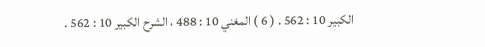الكبير 10 : 562 . ( 6 ) المغني 10 : 488 ، الشرح الكبير 10 : 562 .